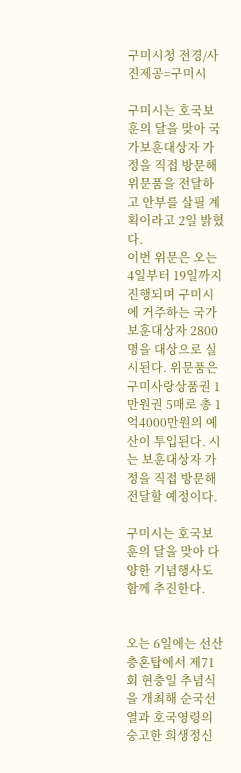구미시청 전경/사진제공=구미시

구미시는 호국보훈의 달을 맞아 국가보훈대상자 가정을 직접 방문해 위문품을 전달하고 안부를 살필 계획이라고 2일 밝혔다.
이번 위문은 오는 4일부터 19일까지 진행되며 구미시에 거주하는 국가보훈대상자 2800명을 대상으로 실시된다. 위문품은 구미사랑상품권 1만원권 5매로 총 1억4000만원의 예산이 투입된다. 시는 보훈대상자 가정을 직접 방문해 전달할 예정이다.

구미시는 호국보훈의 달을 맞아 다양한 기념행사도 함께 추진한다.


오는 6일에는 선산충혼탑에서 제71회 현충일 추념식을 개최해 순국선열과 호국영령의 숭고한 희생정신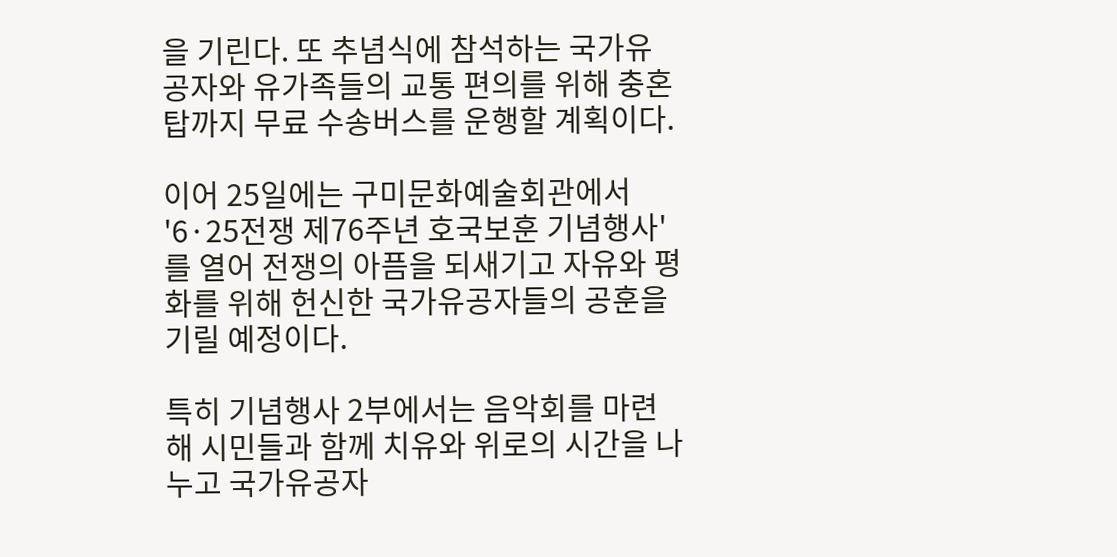을 기린다. 또 추념식에 참석하는 국가유공자와 유가족들의 교통 편의를 위해 충혼탑까지 무료 수송버스를 운행할 계획이다.

이어 25일에는 구미문화예술회관에서 '6·25전쟁 제76주년 호국보훈 기념행사'를 열어 전쟁의 아픔을 되새기고 자유와 평화를 위해 헌신한 국가유공자들의 공훈을 기릴 예정이다.

특히 기념행사 2부에서는 음악회를 마련해 시민들과 함께 치유와 위로의 시간을 나누고 국가유공자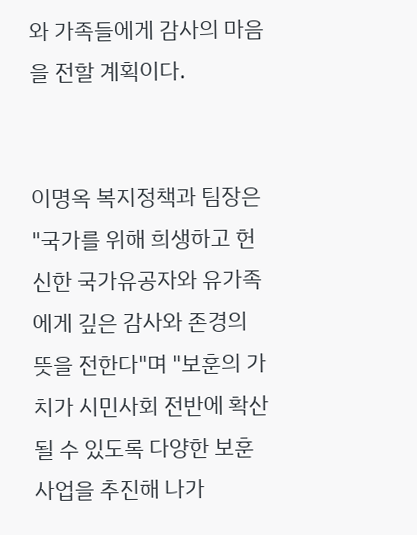와 가족들에게 감사의 마음을 전할 계획이다.


이명옥 복지정책과 팀장은 "국가를 위해 희생하고 헌신한 국가유공자와 유가족에게 깊은 감사와 존경의 뜻을 전한다"며 "보훈의 가치가 시민사회 전반에 확산될 수 있도록 다양한 보훈사업을 추진해 나가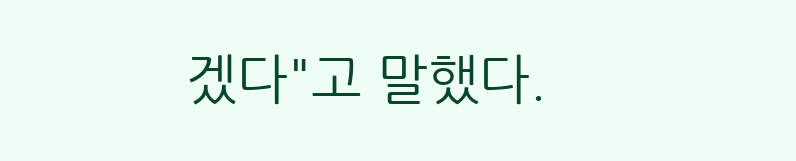겠다"고 말했다.